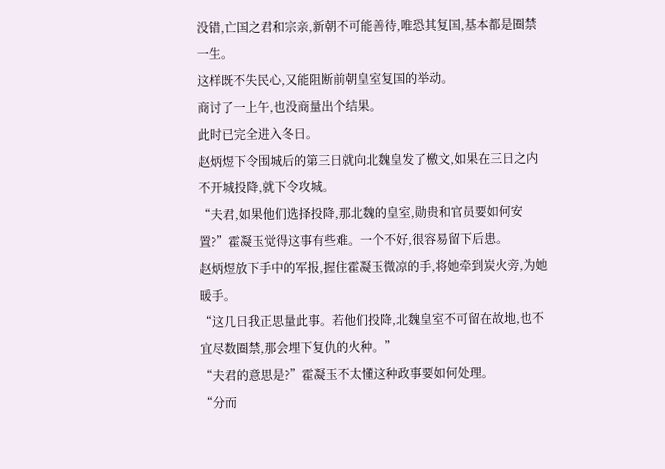没错,亡国之君和宗亲,新朝不可能善待,唯恐其复国,基本都是圈禁一生。
这样既不失民心,又能阻断前朝皇室复国的举动。
商讨了一上午,也没商量出个结果。
此时已完全进入冬日。
赵炳煜下令围城后的第三日就向北魏皇发了檄文,如果在三日之内不开城投降,就下令攻城。
“夫君,如果他们选择投降,那北魏的皇室,勋贵和官员要如何安置?”霍凝玉觉得这事有些难。一个不好,很容易留下后患。
赵炳煜放下手中的军报,握住霍凝玉微凉的手,将她牵到炭火旁,为她暖手。
“这几日我正思量此事。若他们投降,北魏皇室不可留在故地,也不宜尽数圈禁,那会埋下复仇的火种。”
“夫君的意思是?”霍凝玉不太懂这种政事要如何处理。
“分而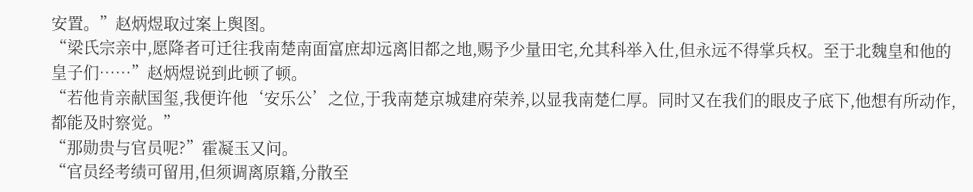安置。”赵炳煜取过案上舆图。
“梁氏宗亲中,愿降者可迁往我南楚南面富庶却远离旧都之地,赐予少量田宅,允其科举入仕,但永远不得掌兵权。至于北魏皇和他的皇子们……”赵炳煜说到此顿了顿。
“若他肯亲献国玺,我便许他‘安乐公’之位,于我南楚京城建府荣养,以显我南楚仁厚。同时又在我们的眼皮子底下,他想有所动作,都能及时察觉。”
“那勋贵与官员呢?”霍凝玉又问。
“官员经考绩可留用,但须调离原籍,分散至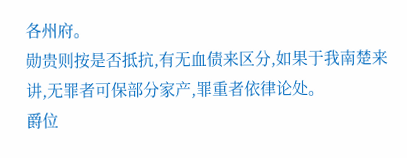各州府。
勋贵则按是否抵抗,有无血债来区分,如果于我南楚来讲,无罪者可保部分家产,罪重者依律论处。
爵位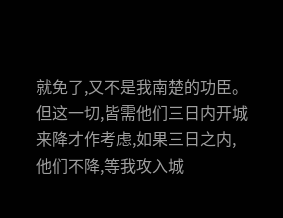就免了,又不是我南楚的功臣。
但这一切,皆需他们三日内开城来降才作考虑,如果三日之内,他们不降,等我攻入城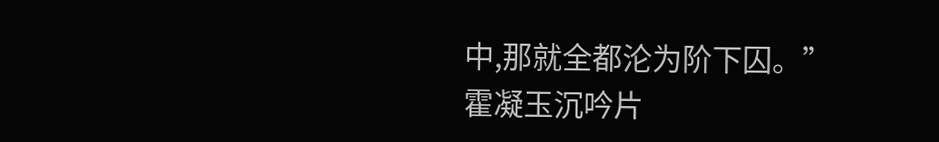中,那就全都沦为阶下囚。”
霍凝玉沉吟片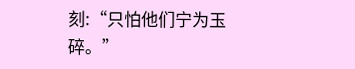刻:“只怕他们宁为玉碎。”